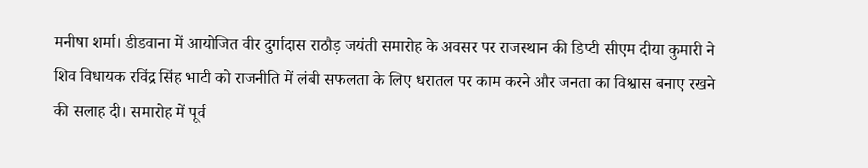मनीषा शर्मा। डीडवाना में आयोजित वीर दुर्गादास राठौड़ जयंती समारोह के अवसर पर राजस्थान की डिप्टी सीएम दीया कुमारी ने शिव विधायक रविंद्र सिंह भाटी को राजनीति में लंबी सफलता के लिए धरातल पर काम करने और जनता का विश्वास बनाए रखने की सलाह दी। समारोह में पूर्व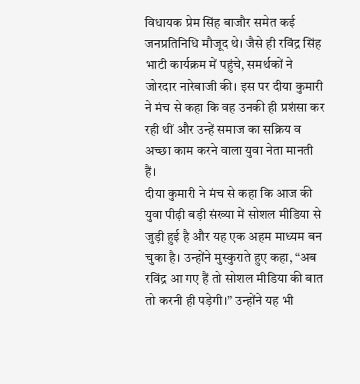विधायक प्रेम सिंह बाजौर समेत कई जनप्रतिनिधि मौजूद थे। जैसे ही रविंद्र सिंह भाटी कार्यक्रम में पहुंचे, समर्थकों ने जोरदार नारेबाजी की। इस पर दीया कुमारी ने मंच से कहा कि वह उनकी ही प्रशंसा कर रही थीं और उन्हें समाज का सक्रिय व अच्छा काम करने वाला युवा नेता मानती हैं।
दीया कुमारी ने मंच से कहा कि आज की युवा पीढ़ी बड़ी संख्या में सोशल मीडिया से जुड़ी हुई है और यह एक अहम माध्यम बन चुका है। उन्होंने मुस्कुराते हुए कहा, “अब रविंद्र आ गए हैं तो सोशल मीडिया की बात तो करनी ही पड़ेगी।” उन्होंने यह भी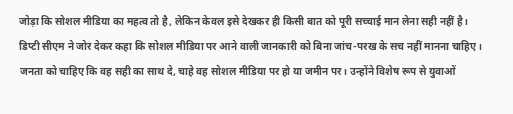जोड़ा कि सोशल मीडिया का महत्व तो है, लेकिन केवल इसे देखकर ही किसी बात को पूरी सच्चाई मान लेना सही नहीं है।
डिप्टी सीएम ने जोर देकर कहा कि सोशल मीडिया पर आने वाली जानकारी को बिना जांच-परख के सच नहीं मानना चाहिए। जनता को चाहिए कि वह सही का साथ दे, चाहे वह सोशल मीडिया पर हो या जमीन पर। उन्होंने विशेष रूप से युवाओं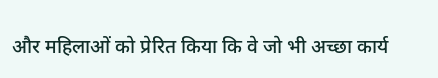और महिलाओं को प्रेरित किया कि वे जो भी अच्छा कार्य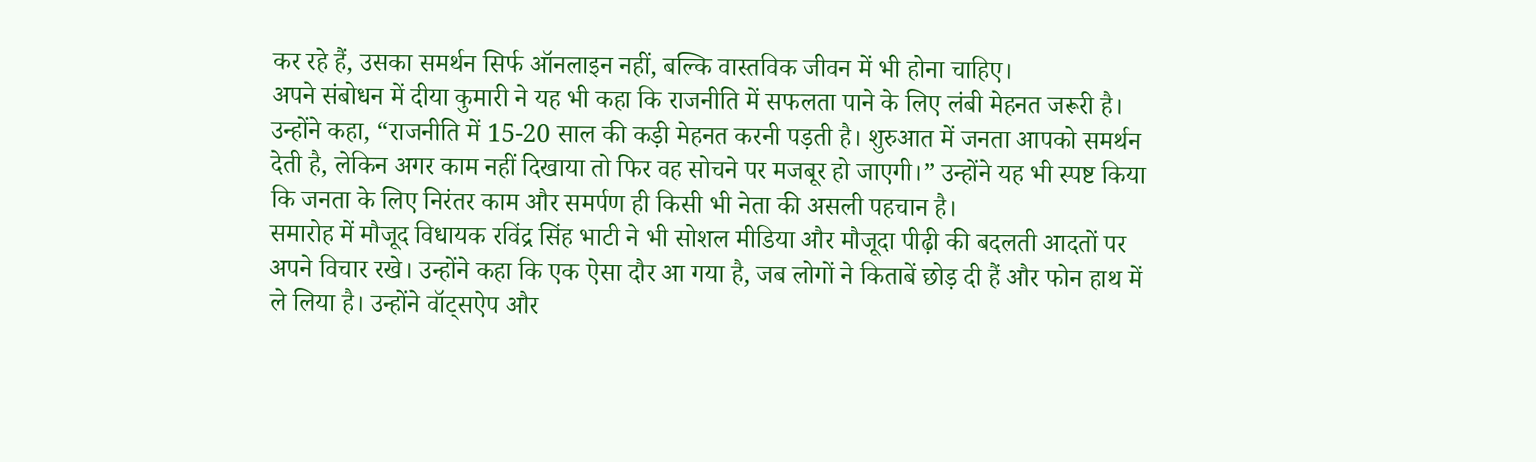कर रहे हैं, उसका समर्थन सिर्फ ऑनलाइन नहीं, बल्कि वास्तविक जीवन में भी होना चाहिए।
अपने संबोधन में दीया कुमारी ने यह भी कहा कि राजनीति में सफलता पाने के लिए लंबी मेहनत जरूरी है। उन्होंने कहा, “राजनीति में 15-20 साल की कड़ी मेहनत करनी पड़ती है। शुरुआत में जनता आपको समर्थन देती है, लेकिन अगर काम नहीं दिखाया तो फिर वह सोचने पर मजबूर हो जाएगी।” उन्होंने यह भी स्पष्ट किया कि जनता के लिए निरंतर काम और समर्पण ही किसी भी नेता की असली पहचान है।
समारोह में मौजूद विधायक रविंद्र सिंह भाटी ने भी सोशल मीडिया और मौजूदा पीढ़ी की बदलती आदतों पर अपने विचार रखे। उन्होंने कहा कि एक ऐसा दौर आ गया है, जब लोगों ने किताबें छोड़ दी हैं और फोन हाथ में ले लिया है। उन्होंने वॉट्सऐप और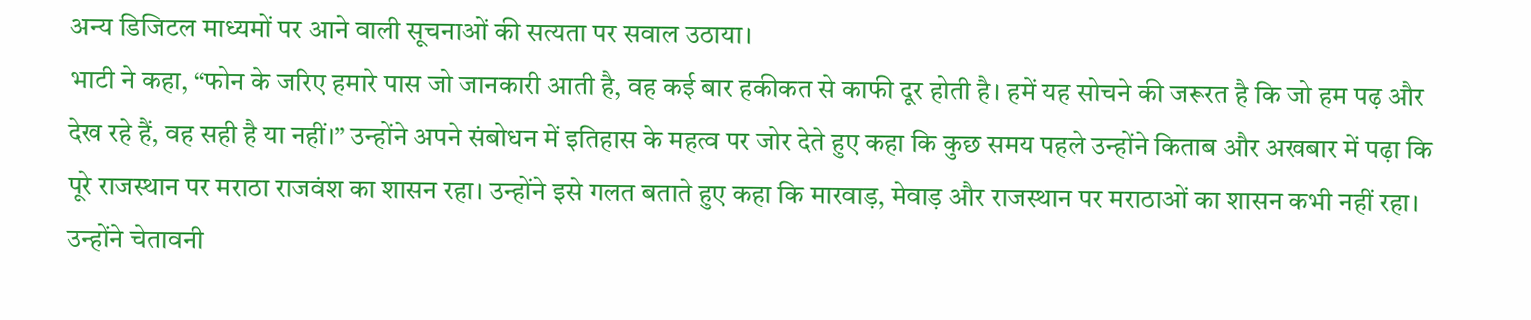अन्य डिजिटल माध्यमों पर आने वाली सूचनाओं की सत्यता पर सवाल उठाया।
भाटी ने कहा, “फोन के जरिए हमारे पास जो जानकारी आती है, वह कई बार हकीकत से काफी दूर होती है। हमें यह सोचने की जरूरत है कि जो हम पढ़ और देख रहे हैं, वह सही है या नहीं।” उन्होंने अपने संबोधन में इतिहास के महत्व पर जोर देते हुए कहा कि कुछ समय पहले उन्होंने किताब और अखबार में पढ़ा कि पूरे राजस्थान पर मराठा राजवंश का शासन रहा। उन्होंने इसे गलत बताते हुए कहा कि मारवाड़, मेवाड़ और राजस्थान पर मराठाओं का शासन कभी नहीं रहा।
उन्होंने चेतावनी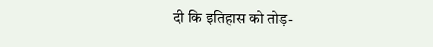दी कि इतिहास को तोड़-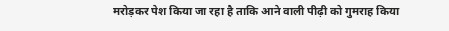मरोड़कर पेश किया जा रहा है ताकि आने वाली पीढ़ी को गुमराह किया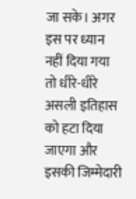जा सके। अगर इस पर ध्यान नहीं दिया गया तो धीरे-धीरे असली इतिहास को हटा दिया जाएगा और इसकी जिम्मेदारी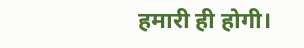हमारी ही होगी।